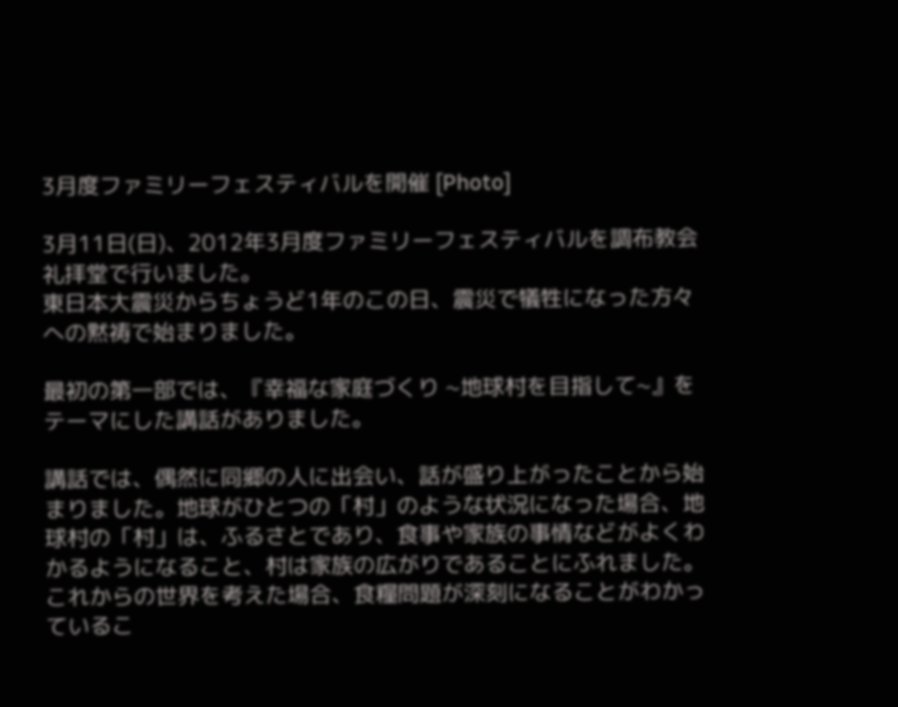3月度ファミリーフェスティバルを開催 [Photo]

3月11日(日)、2012年3月度ファミリーフェスティバルを調布教会礼拝堂で行いました。
東日本大震災からちょうど1年のこの日、震災で犠牲になった方々への黙祷で始まりました。

最初の第一部では、『幸福な家庭づくり ~地球村を目指して~』をテーマにした講話がありました。

講話では、偶然に同郷の人に出会い、話が盛り上がったことから始まりました。地球がひとつの「村」のような状況になった場合、地球村の「村」は、ふるさとであり、食事や家族の事情などがよくわかるようになること、村は家族の広がりであることにふれました。
これからの世界を考えた場合、食糧問題が深刻になることがわかっているこ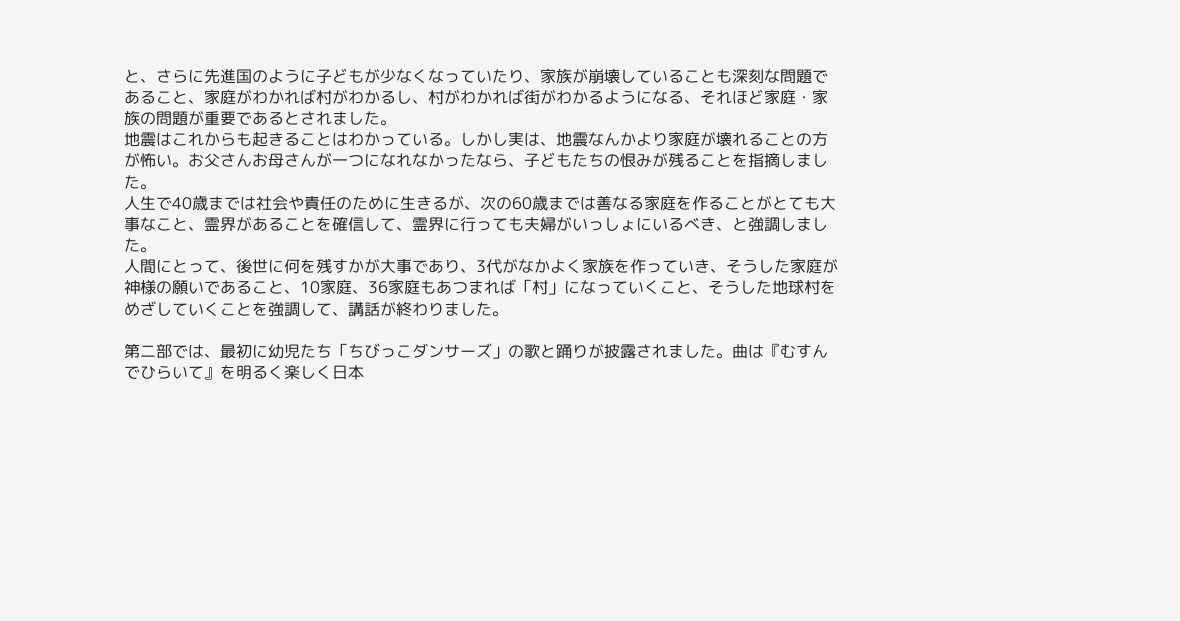と、さらに先進国のように子どもが少なくなっていたり、家族が崩壊していることも深刻な問題であること、家庭がわかれば村がわかるし、村がわかれば街がわかるようになる、それほど家庭・家族の問題が重要であるとされました。
地震はこれからも起きることはわかっている。しかし実は、地震なんかより家庭が壊れることの方が怖い。お父さんお母さんが一つになれなかったなら、子どもたちの恨みが残ることを指摘しました。
人生で40歳までは社会や責任のために生きるが、次の60歳までは善なる家庭を作ることがとても大事なこと、霊界があることを確信して、霊界に行っても夫婦がいっしょにいるべき、と強調しました。
人間にとって、後世に何を残すかが大事であり、3代がなかよく家族を作っていき、そうした家庭が神様の願いであること、10家庭、36家庭もあつまれば「村」になっていくこと、そうした地球村をめざしていくことを強調して、講話が終わりました。

第二部では、最初に幼児たち「ちびっこダンサーズ」の歌と踊りが披露されました。曲は『むすんでひらいて』を明るく楽しく日本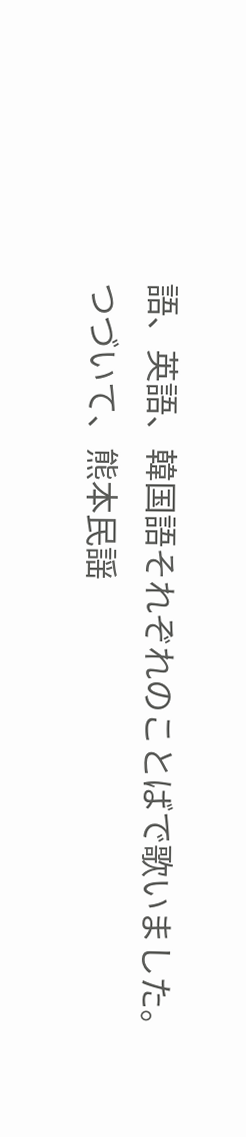語、英語、韓国語それぞれのことばで歌いました。
つづいて、熊本民謡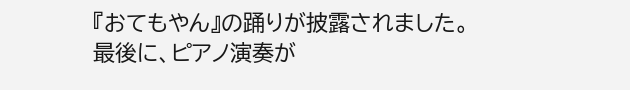『おてもやん』の踊りが披露されました。
最後に、ピアノ演奏が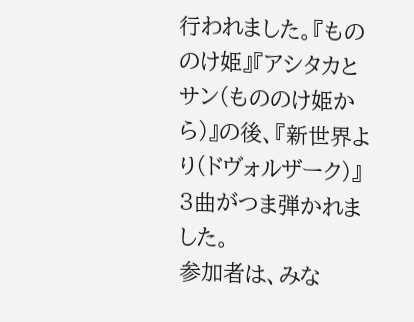行われました。『もののけ姫』『アシタカとサン(もののけ姫から)』の後、『新世界より(ドヴォルザーク)』3曲がつま弾かれました。
参加者は、みな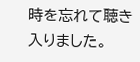時を忘れて聴き入りました。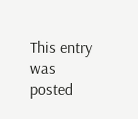This entry was posted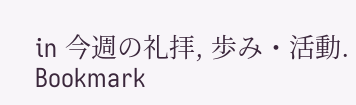in 今週の礼拝, 歩み・活動. Bookmark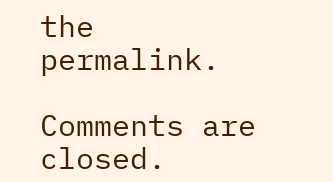the permalink.

Comments are closed.